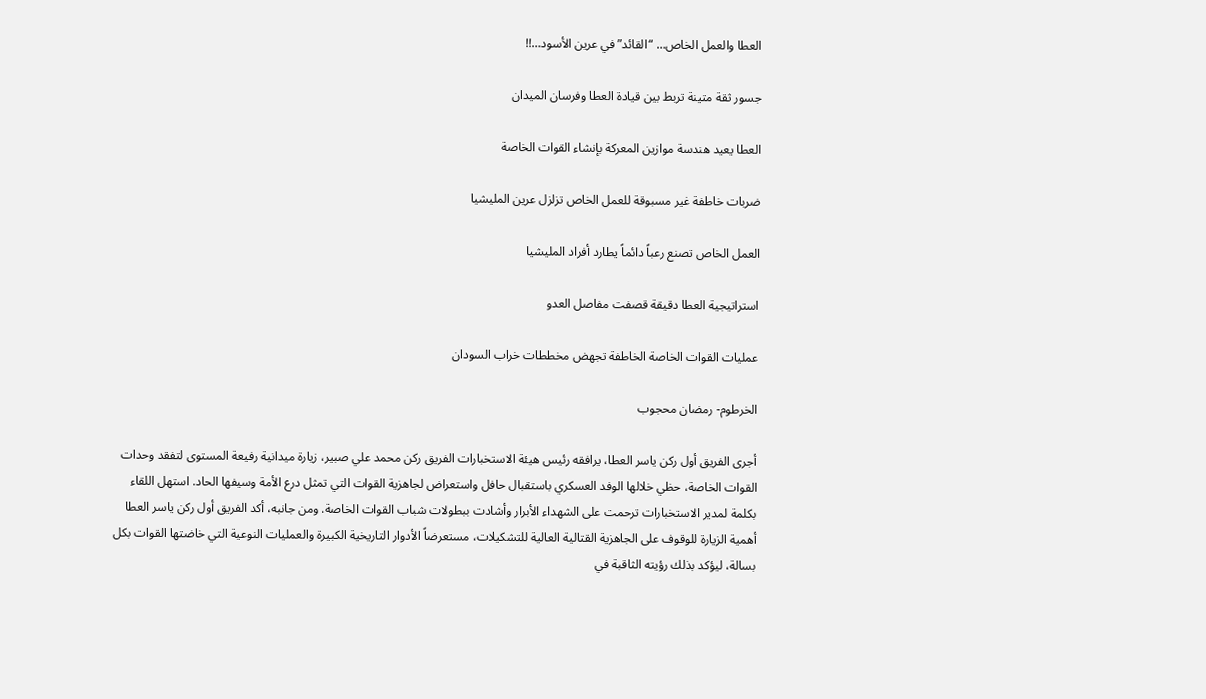العطا والعمل الخاص… “القائد” في عرين الأسود…!!

جسور ثقة متينة تربط بين قيادة العطا وفرسان الميدان

العطا يعيد هندسة موازين المعركة بإنشاء القوات الخاصة

ضربات خاطفة غير مسبوقة للعمل الخاص تزلزل عرين المليشيا

العمل الخاص تصنع رعباً دائماً يطارد أفراد المليشيا

استراتيجية العطا دقيقة قصفت مفاصل العدو

عمليات القوات الخاصة الخاطفة تجهض مخططات خراب السودان

الخرطوم- رمضان محجوب

أجرى الفريق أول ركن ياسر العطا، يرافقه رئيس هيئة الاستخبارات الفريق ركن محمد علي صبير، زيارة ميدانية رفيعة المستوى لتفقد وحدات القوات الخاصة، حظي خلالها الوفد العسكري باستقبال حافل واستعراض لجاهزية القوات التي تمثل درع الأمة وسيفها الحاد. استهل اللقاء بكلمة لمدير الاستخبارات ترحمت على الشهداء الأبرار وأشادت ببطولات شباب القوات الخاصة. ومن جانبه، أكد الفريق أول ركن ياسر العطا أهمية الزيارة للوقوف على الجاهزية القتالية العالية للتشكيلات، مستعرضاً الأدوار التاريخية الكبيرة والعمليات النوعية التي خاضتها القوات بكل بسالة، ليؤكد بذلك رؤيته الثاقبة في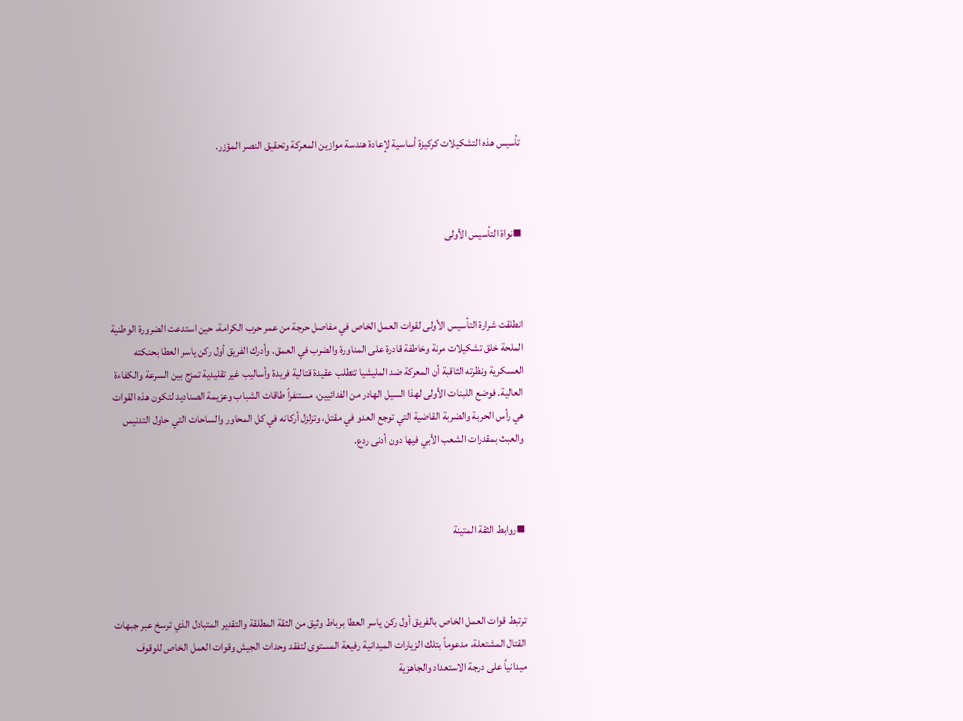تأسيس هذه التشكيلات كركيزة أساسية لإعادة هندسة موازين المعركة وتحقيق النصر المؤزر.



▪نواة التأسيس الأولى



انطلقت شرارة التأسيس الأولى لقوات العمل الخاص في مفاصل حرجة من عمر حرب الكرامة، حين استدعت الضرورة الوطنية الملحة خلق تشكيلات مرنة وخاطفة قادرة على المناورة والضرب في العمق. وأدرك الفريق أول ركن ياسر العطا بحنكته العسكرية ونظرته الثاقبة أن المعركة ضد المليشيا تتطلب عقيدة قتالية فريدة وأساليب غير تقليدية تمزج بين السرعة والكفاءة العالية. فوضع اللبنات الأولى لهذا السيل الهادر من الفدائيين، مستنفراً طاقات الشباب وعزيمة الصناديد لتكون هذه القوات هي رأس الحربة والضربة القاضية التي توجع العدو في مقتل، وتزلزل أركانه في كل المحاور والساحات التي حاول التدنيس والعبث بمقدرات الشعب الأبي فيها دون أدنى ردع.



▪روابط الثقة المتينة



ترتبط قوات العمل الخاص بالفريق أول ركن ياسر العطا برباط وثيق من الثقة المطلقة والتقدير المتبادل الذي ترسخ عبر جبهات القتال المشتعلة، مدعوماً بتلك الزيارات الميدانية رفيعة المستوى لتفقد وحدات الجيش وقوات العمل الخاص للوقوف ميدانياً على درجة الاستعداد والجاهزية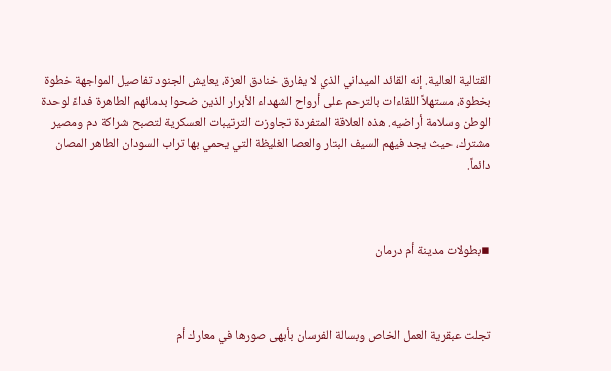القتالية العالية. إنه القائد الميداني الذي لا يفارق خنادق العزة، يعايش الجنود تفاصيل المواجهة خطوة بخطوة، مستهلاً اللقاءات بالترحم على أرواح الشهداء الأبرار الذين ضحوا بدمائهم الطاهرة فداءً لوحدة الوطن وسلامة أراضيه. هذه العلاقة المتفردة تجاوزت الترتيبات العسكرية لتصبح شراكة دم ومصير مشترك، حيث يجد فيهم السيف البتار والعصا الغليظة التي يحمي بها تراب السودان الطاهر المصان دائماً.



▪بطولات مدينة أم درمان



تجلت عبقرية العمل الخاص وبسالة الفرسان بأبهى صورها في معارك أم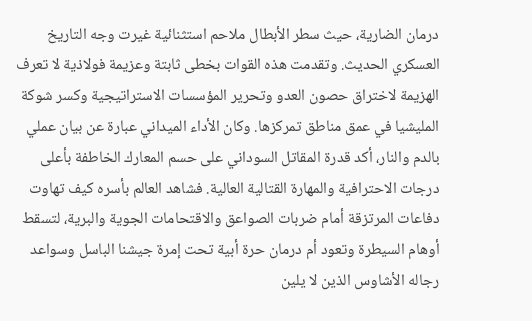درمان الضارية، حيث سطر الأبطال ملاحم استثنائية غيرت وجه التاريخ العسكري الحديث. وتقدمت هذه القوات بخطى ثابتة وعزيمة فولاذية لا تعرف الهزيمة لاختراق حصون العدو وتحرير المؤسسات الاستراتيجية وكسر شوكة المليشيا في عمق مناطق تمركزها. وكان الأداء الميداني عبارة عن بيان عملي بالدم والنار، أكد قدرة المقاتل السوداني على حسم المعارك الخاطفة بأعلى درجات الاحترافية والمهارة القتالية العالية. فشاهد العالم بأسره كيف تهاوت دفاعات المرتزقة أمام ضربات الصواعق والاقتحامات الجوية والبرية، لتسقط أوهام السيطرة وتعود أم درمان حرة أبية تحت إمرة جيشنا الباسل وسواعد رجاله الأشاوس الذين لا يلين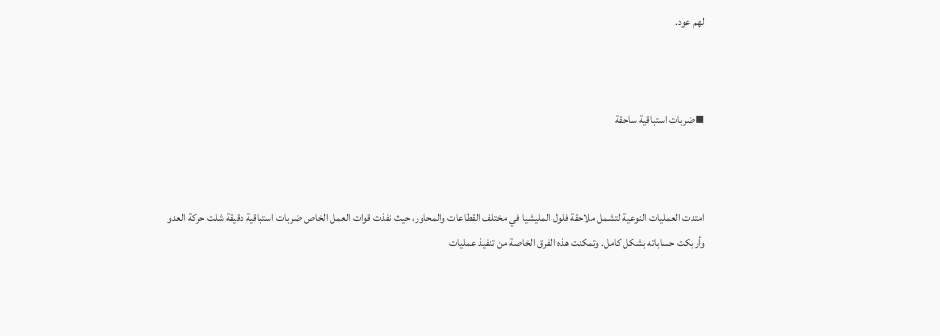لهم عود.



▪ضربات استباقية ساحقة



امتدت العمليات النوعية لتشمل ملاحقة فلول المليشيا في مختلف القطاعات والمحاور، حيث نفذت قوات العمل الخاص ضربات استباقية دقيقة شلت حركة العدو وأربكت حساباته بشكل كامل. وتمكنت هذه الفرق الخاصة من تنفيذ عمليات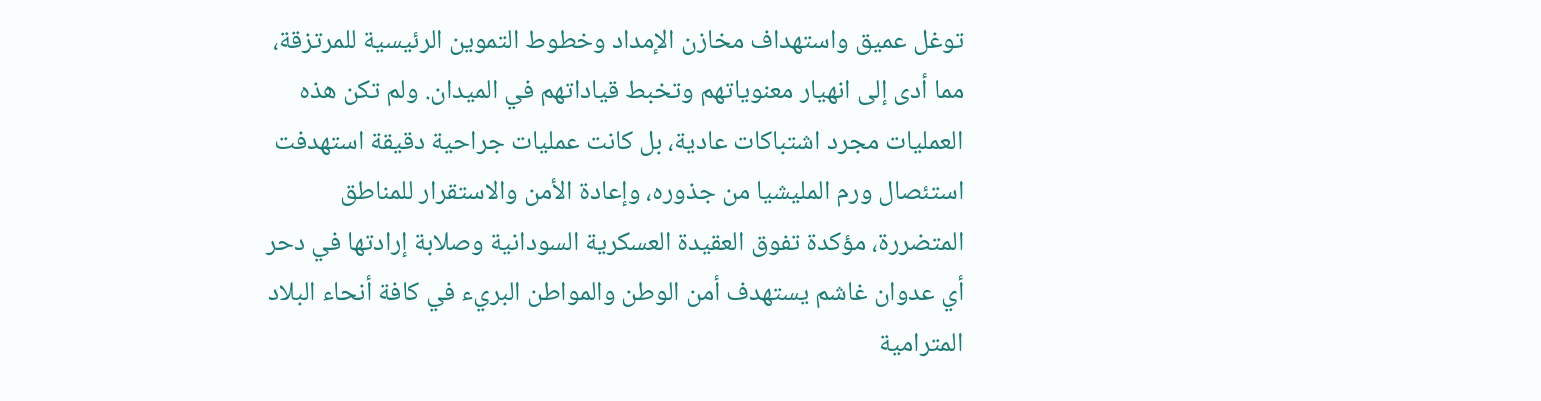توغل عميق واستهداف مخازن الإمداد وخطوط التموين الرئيسية للمرتزقة، مما أدى إلى انهيار معنوياتهم وتخبط قياداتهم في الميدان. ولم تكن هذه العمليات مجرد اشتباكات عادية، بل كانت عمليات جراحية دقيقة استهدفت استئصال ورم المليشيا من جذوره، وإعادة الأمن والاستقرار للمناطق المتضررة، مؤكدة تفوق العقيدة العسكرية السودانية وصلابة إرادتها في دحر أي عدوان غاشم يستهدف أمن الوطن والمواطن البريء في كافة أنحاء البلاد المترامية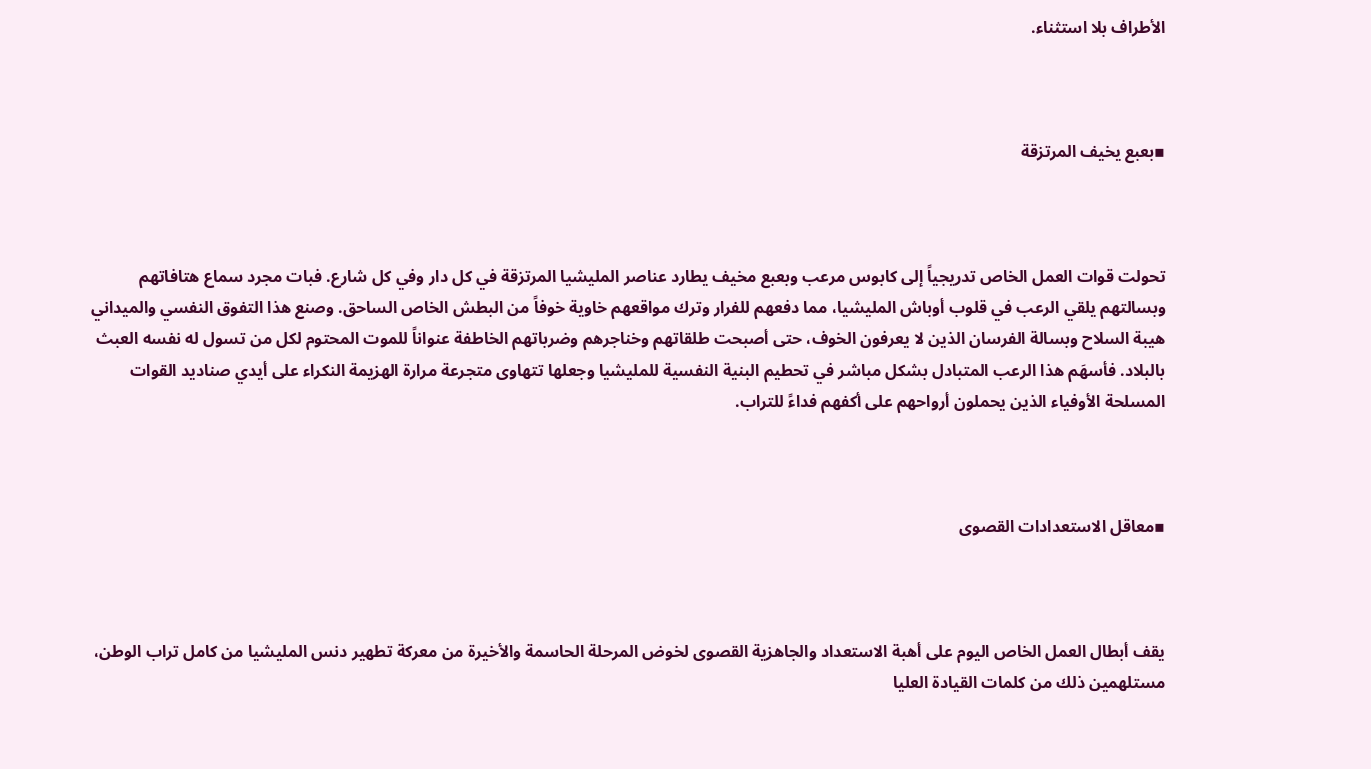الأطراف بلا استثناء.



▪بعبع يخيف المرتزقة



تحولت قوات العمل الخاص تدريجياً إلى كابوس مرعب وبعبع مخيف يطارد عناصر المليشيا المرتزقة في كل دار وفي كل شارع. فبات مجرد سماع هتافاتهم وبسالتهم يلقي الرعب في قلوب أوباش المليشيا، مما دفعهم للفرار وترك مواقعهم خاوية خوفاً من البطش الخاص الساحق. وصنع هذا التفوق النفسي والميداني هيبة السلاح وبسالة الفرسان الذين لا يعرفون الخوف، حتى أصبحت طلقاتهم وخناجرهم وضرباتهم الخاطفة عنواناً للموت المحتوم لكل من تسول له نفسه العبث بالبلاد. فأسهَم هذا الرعب المتبادل بشكل مباشر في تحطيم البنية النفسية للمليشيا وجعلها تتهاوى متجرعة مرارة الهزيمة النكراء على أيدي صناديد القوات المسلحة الأوفياء الذين يحملون أرواحهم على أكفهم فداءً للتراب.



▪معاقل الاستعدادات القصوى



يقف أبطال العمل الخاص اليوم على أهبة الاستعداد والجاهزية القصوى لخوض المرحلة الحاسمة والأخيرة من معركة تطهير دنس المليشيا من كامل تراب الوطن، مستلهمين ذلك من كلمات القيادة العليا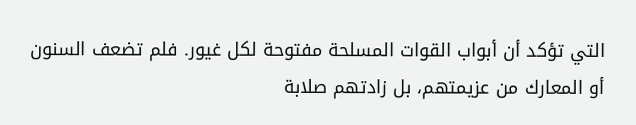التي تؤكد أن أبواب القوات المسلحة مفتوحة لكل غيور. فلم تضعف السنون أو المعارك من عزيمتهم، بل زادتهم صلابة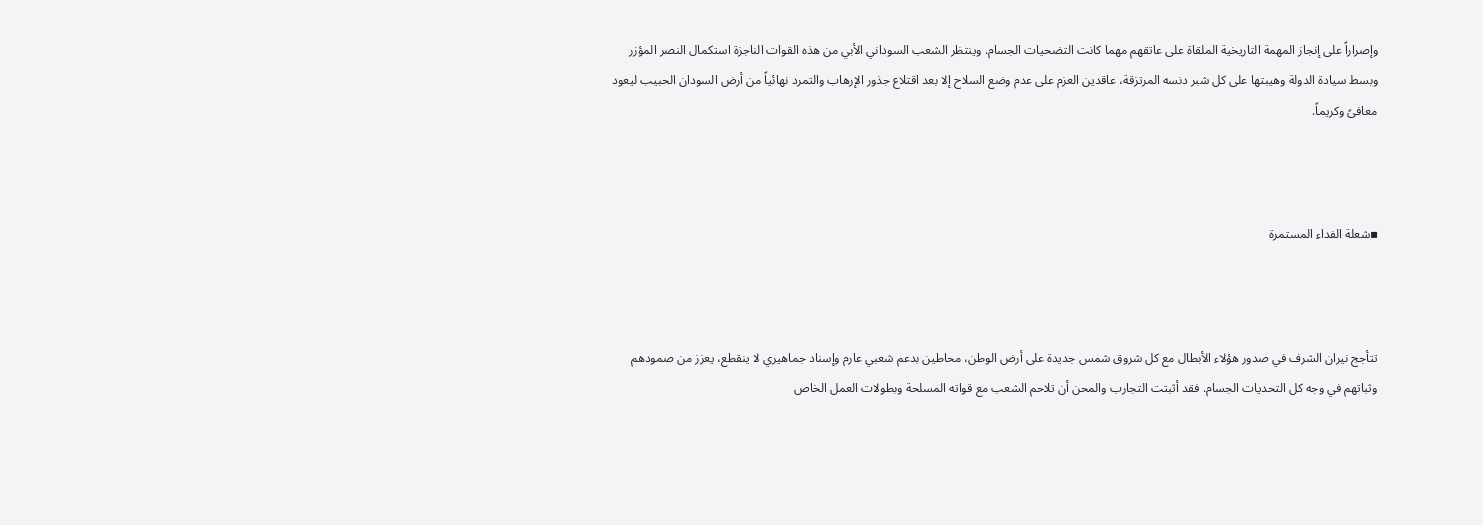وإصراراً على إنجاز المهمة التاريخية الملقاة على عاتقهم مهما كانت التضحيات الجسام. وينتظر الشعب السوداني الأبي من هذه القوات الناجزة استكمال النصر المؤزر وبسط سيادة الدولة وهيبتها على كل شبر دنسه المرتزقة، عاقدين العزم على عدم وضع السلاح إلا بعد اقتلاع جذور الإرهاب والتمرد نهائياً من أرض السودان الحبيب ليعود معافىً وكريماً.



▪شعلة الفداء المستمرة



تتأجج نيران الشرف في صدور هؤلاء الأبطال مع كل شروق شمس جديدة على أرض الوطن، محاطين بدعم شعبي عارم وإسناد جماهيري لا ينقطع، يعزز من صمودهم وثباتهم في وجه كل التحديات الجسام. فقد أثبتت التجارب والمحن أن تلاحم الشعب مع قواته المسلحة وبطولات العمل الخاص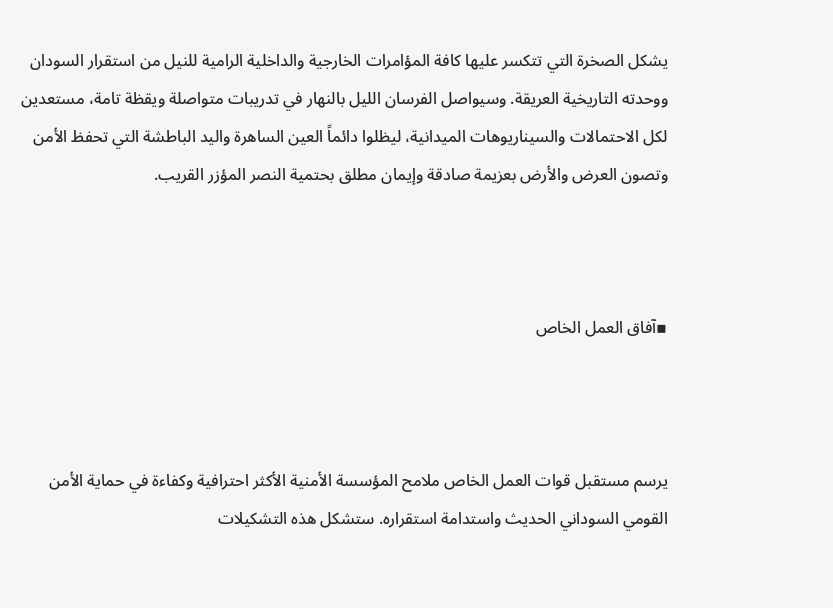يشكل الصخرة التي تتكسر عليها كافة المؤامرات الخارجية والداخلية الرامية للنيل من استقرار السودان ووحدته التاريخية العريقة. وسيواصل الفرسان الليل بالنهار في تدريبات متواصلة ويقظة تامة، مستعدين لكل الاحتمالات والسيناريوهات الميدانية، ليظلوا دائماً العين الساهرة واليد الباطشة التي تحفظ الأمن وتصون العرض والأرض بعزيمة صادقة وإيمان مطلق بحتمية النصر المؤزر القريب.



▪آفاق العمل الخاص



يرسم مستقبل قوات العمل الخاص ملامح المؤسسة الأمنية الأكثر احترافية وكفاءة في حماية الأمن القومي السوداني الحديث واستدامة استقراره. ستشكل هذه التشكيلات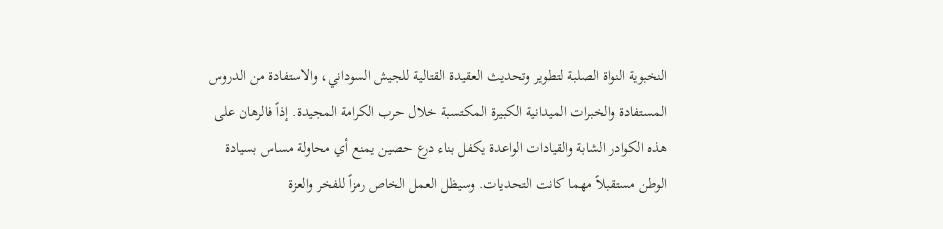النخبوية النواة الصلبة لتطوير وتحديث العقيدة القتالية للجيش السوداني، والاستفادة من الدروس المستفادة والخبرات الميدانية الكبيرة المكتسبة خلال حرب الكرامة المجيدة. إذاً فالرهان على هذه الكوادر الشابة والقيادات الواعدة يكفل بناء درع حصين يمنع أي محاولة مساس بسيادة الوطن مستقبلاً مهما كانت التحديات. وسيظل العمل الخاص رمزاً للفخر والعزة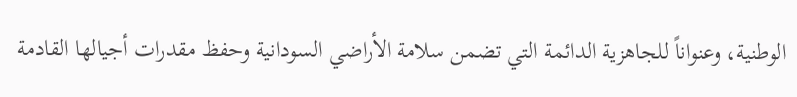الوطنية، وعنواناً للجاهزية الدائمة التي تضمن سلامة الأراضي السودانية وحفظ مقدرات أجيالها القادمة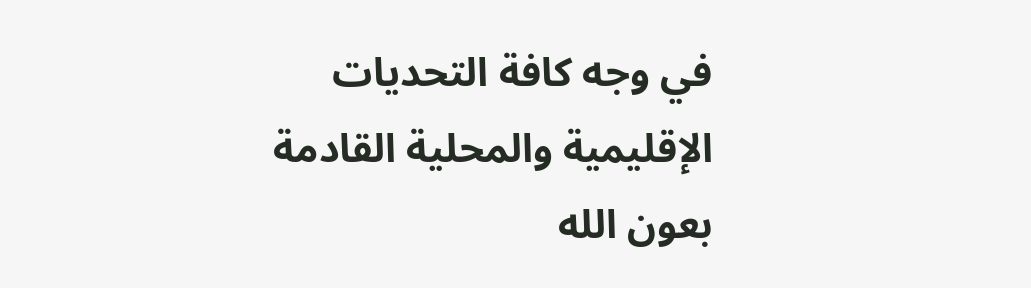في وجه كافة التحديات الإقليمية والمحلية القادمة بعون الله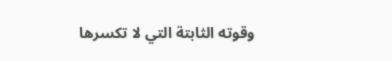وقوته الثابتة التي لا تكسرها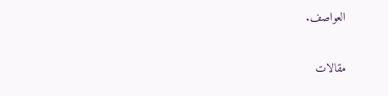العواصف.

مقالات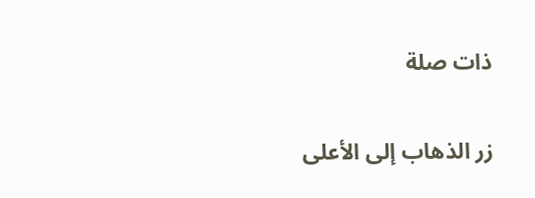ذات صلة

زر الذهاب إلى الأعلى